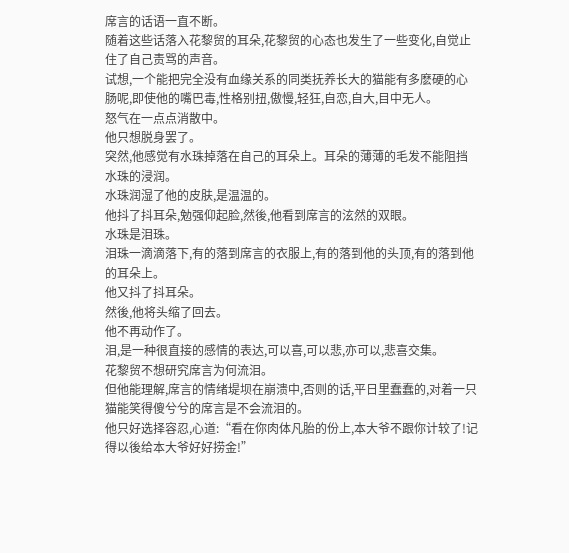席言的话语一直不断。
随着这些话落入花黎贸的耳朵,花黎贸的心态也发生了一些变化,自觉止住了自己责骂的声音。
试想,一个能把完全没有血缘关系的同类抚养长大的猫能有多麽硬的心肠呢,即使他的嘴巴毒,性格别扭,傲慢,轻狂,自恋,自大,目中无人。
怒气在一点点消散中。
他只想脱身罢了。
突然,他感觉有水珠掉落在自己的耳朵上。耳朵的薄薄的毛发不能阻挡水珠的浸润。
水珠润湿了他的皮肤,是温温的。
他抖了抖耳朵,勉强仰起脸,然後,他看到席言的泫然的双眼。
水珠是泪珠。
泪珠一滴滴落下,有的落到席言的衣服上,有的落到他的头顶,有的落到他的耳朵上。
他又抖了抖耳朵。
然後,他将头缩了回去。
他不再动作了。
泪,是一种很直接的感情的表达,可以喜,可以悲,亦可以,悲喜交集。
花黎贸不想研究席言为何流泪。
但他能理解,席言的情绪堤坝在崩溃中,否则的话,平日里蠢蠢的,对着一只猫能笑得傻兮兮的席言是不会流泪的。
他只好选择容忍,心道:“看在你肉体凡胎的份上,本大爷不跟你计较了!记得以後给本大爷好好捞金!”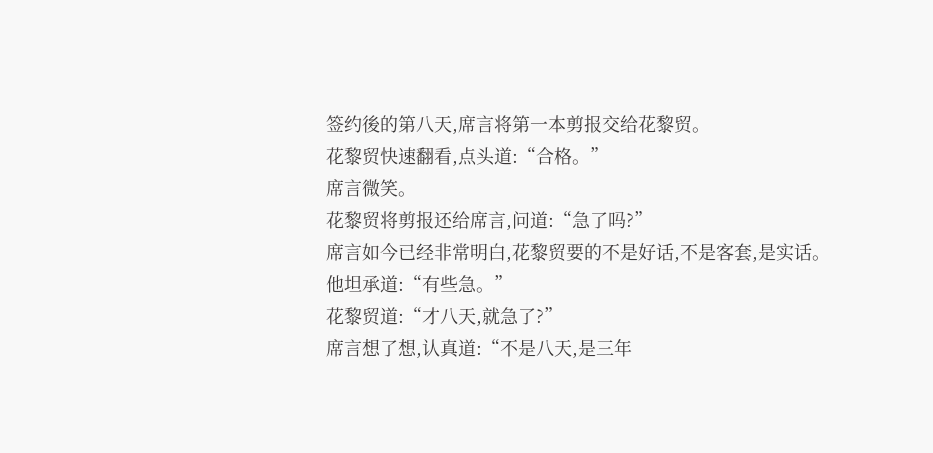签约後的第八天,席言将第一本剪报交给花黎贸。
花黎贸快速翻看,点头道:“合格。”
席言微笑。
花黎贸将剪报还给席言,问道:“急了吗?”
席言如今已经非常明白,花黎贸要的不是好话,不是客套,是实话。
他坦承道:“有些急。”
花黎贸道:“才八天,就急了?”
席言想了想,认真道:“不是八天,是三年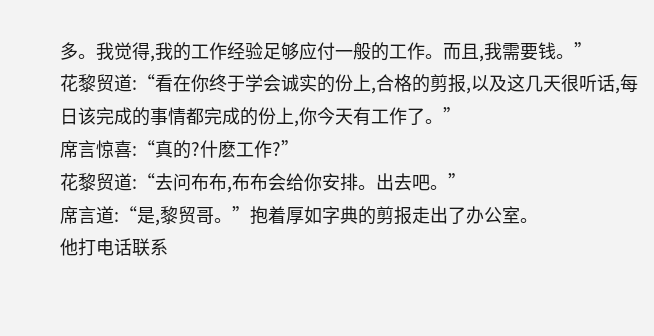多。我觉得,我的工作经验足够应付一般的工作。而且,我需要钱。”
花黎贸道:“看在你终于学会诚实的份上,合格的剪报,以及这几天很听话,每日该完成的事情都完成的份上,你今天有工作了。”
席言惊喜:“真的?什麽工作?”
花黎贸道:“去问布布,布布会给你安排。出去吧。”
席言道:“是,黎贸哥。”抱着厚如字典的剪报走出了办公室。
他打电话联系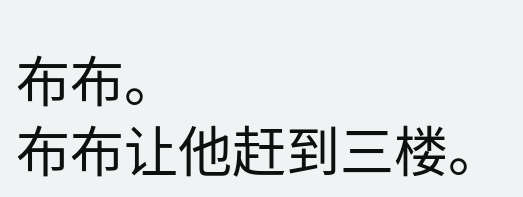布布。
布布让他赶到三楼。